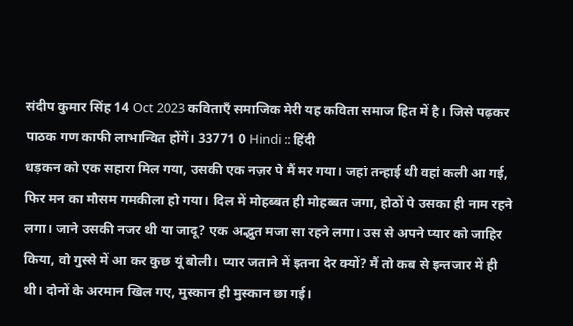संदीप कुमार सिंह 14 Oct 2023 कविताएँ समाजिक मेरी यह कविता समाज हित में है। जिसे पढ़कर पाठक गण काफी लाभान्वित होंगें। 33771 0 Hindi :: हिंदी
धड़कन को एक सहारा मिल गया, उसकी एक नज़र पे मैं मर गया। जहां तन्हाई थी वहां कली आ गई, फिर मन का मौसम गमकीला हो गया। दिल में मोहब्बत ही मोहब्बत जगा, होठों पे उसका ही नाम रहने लगा। जाने उसकी नजर थी या जादू? एक अद्भुत मजा सा रहने लगा। उस से अपने प्यार को जाहिर किया, वो गुस्से में आ कर कुछ यूं बोली। प्यार जताने में इतना देर क्यों? मैं तो कब से इन्तजार में ही थी। दोनों के अरमान खिल गए, मुस्कान ही मुस्कान छा गई।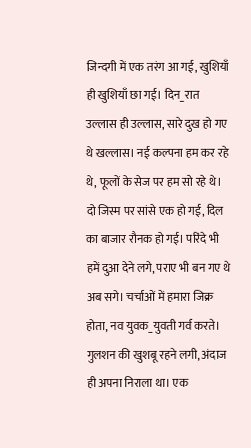जिन्दगी में एक तरंग आ गई, खुशियाँ ही खुशियाँ छा गई। दिन_रात उल्लास ही उल्लास, सारे दुख हो गए थे खल्लास। नई कल्पना हम कर रहे थे, फूलों के सेज पर हम सो रहे थे। दो जिस्म पर सांसे एक हो गई, दिल का बाजार रौनक हो गई। परिंदे भी हमें दुआ देने लगे, पराए भी बन गए थे अब सगे। चर्चाओं में हमारा जिक्र होता, नव युवक_युवती गर्व करते। गुलशन की खुशबू रहने लगी, अंदाज ही अपना निराला था। एक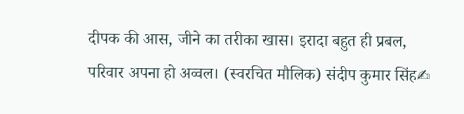दीपक की आस, जीने का तरीका खास। इरादा बहुत ही प्रबल, परिवार अपना हो अव्वल। (स्वरचित मौलिक) संदीप कुमार सिंह✍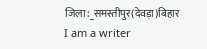जिला:_समस्तीपुर(देवड़ा)बिहार
I am a writer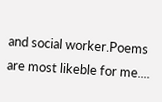and social worker.Poems are most likeble for me....